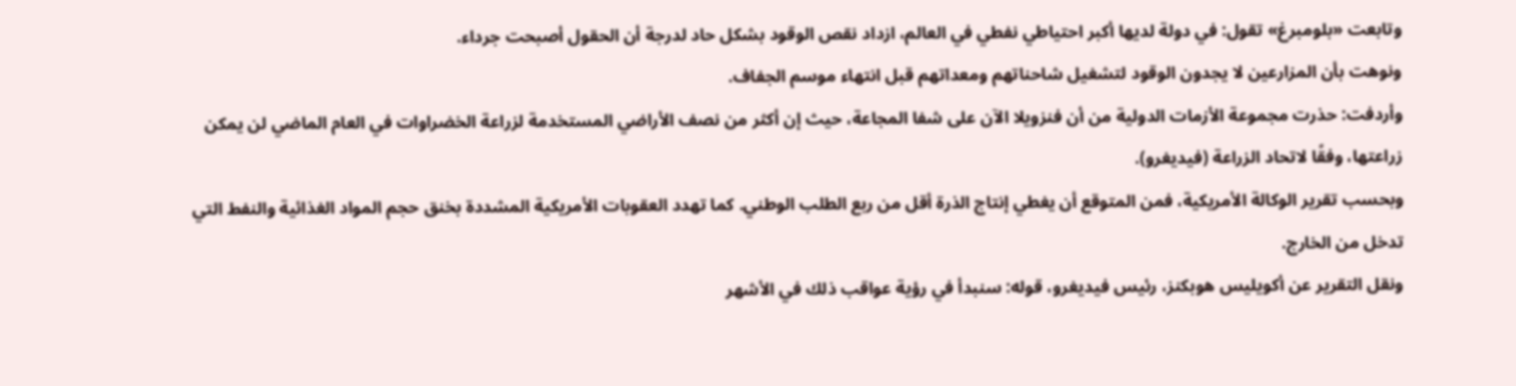وتابعت «بلومبرغ» تقول: في دولة لديها أكبر احتياطي نفطي في العالم، ازداد نقص الوقود بشكل حاد لدرجة أن الحقول أصبحت جرداء.
ونوهت بأن المزارعين لا يجدون الوقود لتشغيل شاحناتهم ومعداتهم قبل انتهاء موسم الجفاف.
وأردفت: حذرت مجموعة الأزمات الدولية من أن فنزويلا الآن على شفا المجاعة، حيث إن أكثر من نصف الأراضي المستخدمة لزراعة الخضراوات في العام الماضي لن يمكن زراعتها، وفقًا لاتحاد الزراعة (فيديغرو).
وبحسب تقرير الوكالة الأمريكية، فمن المتوقع أن يغطي إنتاج الذرة أقل من ربع الطلب الوطني. كما تهدد العقوبات الأمريكية المشددة بخنق حجم المواد الغذائية والنفط التي تدخل من الخارج.
ونقل التقرير عن أكويليس هوبكنز، رئيس فيديغرو، قوله: سنبدأ في رؤية عواقب ذلك في الأشهر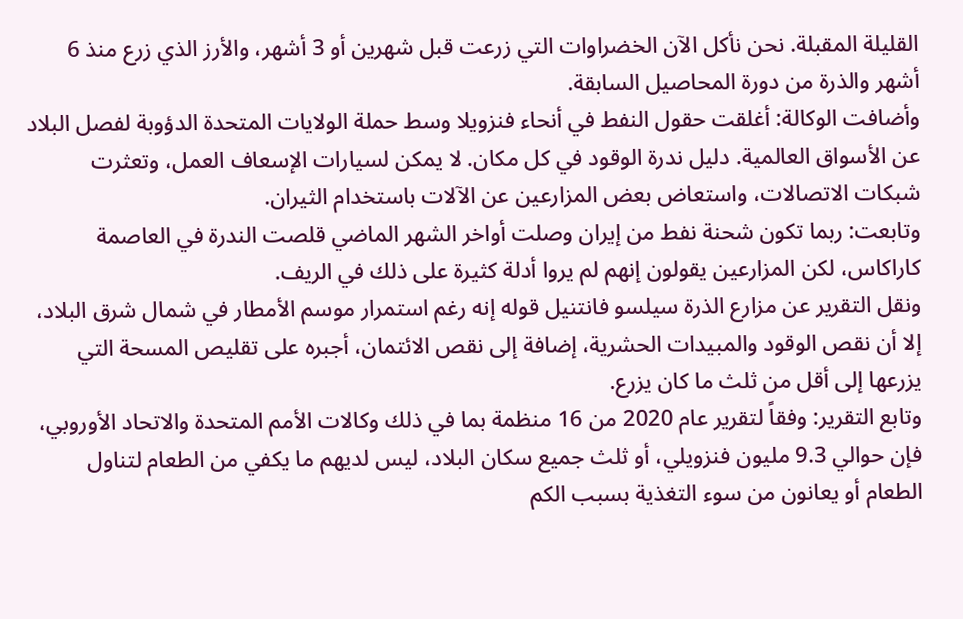القليلة المقبلة. نحن نأكل الآن الخضراوات التي زرعت قبل شهرين أو 3 أشهر، والأرز الذي زرع منذ 6 أشهر والذرة من دورة المحاصيل السابقة.
وأضافت الوكالة: أغلقت حقول النفط في أنحاء فنزويلا وسط حملة الولايات المتحدة الدؤوبة لفصل البلاد عن الأسواق العالمية. دليل ندرة الوقود في كل مكان. لا يمكن لسيارات الإسعاف العمل، وتعثرت شبكات الاتصالات، واستعاض بعض المزارعين عن الآلات باستخدام الثيران.
وتابعت: ربما تكون شحنة نفط من إيران وصلت أواخر الشهر الماضي قلصت الندرة في العاصمة كاراكاس، لكن المزارعين يقولون إنهم لم يروا أدلة كثيرة على ذلك في الريف.
ونقل التقرير عن مزارع الذرة سيلسو فانتنيل قوله إنه رغم استمرار موسم الأمطار في شمال شرق البلاد، إلا أن نقص الوقود والمبيدات الحشرية، إضافة إلى نقص الائتمان، أجبره على تقليص المسحة التي يزرعها إلى أقل من ثلث ما كان يزرع.
وتابع التقرير: وفقاً لتقرير عام 2020 من 16 منظمة بما في ذلك وكالات الأمم المتحدة والاتحاد الأوروبي، فإن حوالي 9.3 مليون فنزويلي، أو ثلث جميع سكان البلاد، ليس لديهم ما يكفي من الطعام لتناول الطعام أو يعانون من سوء التغذية بسبب الكم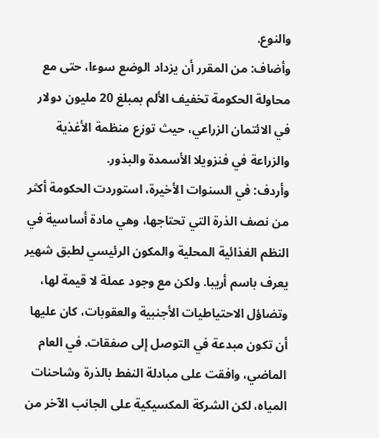والنوع.
وأضاف: من المقرر أن يزداد الوضع سوءا، حتى مع محاولة الحكومة تخفيف الألم بمبلغ 20 مليون دولار في الائتمان الزراعي، حيث توزع منظمة الأغذية والزراعة في فنزويلا الأسمدة والبذور.
وأردف: في السنوات الأخيرة، استوردت الحكومة أكثر من نصف الذرة التي تحتاجها، وهي مادة أساسية في النظم الغذائية المحلية والمكون الرئيسي لطبق شهير يعرف باسم أريبا. ولكن مع وجود عملة لا قيمة لها، وتضاؤل الاحتياطيات الأجنبية والعقوبات، كان عليها أن تكون مبدعة في التوصل إلى صفقات. في العام الماضي، وافقت على مبادلة النفط بالذرة وشاحنات المياه، لكن الشركة المكسيكية على الجانب الآخر من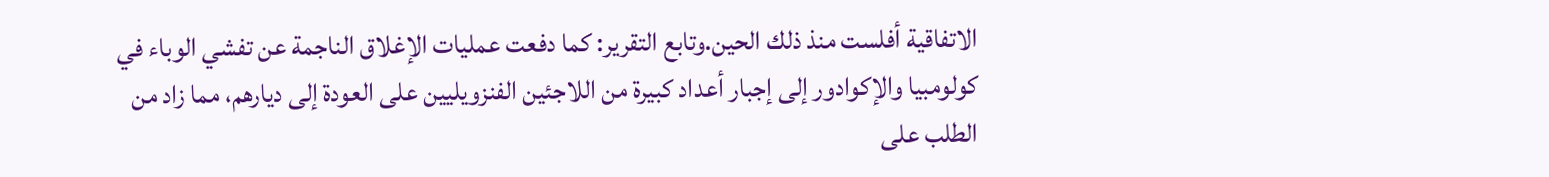الاتفاقية أفلست منذ ذلك الحين.وتابع التقرير: كما دفعت عمليات الإغلاق الناجمة عن تفشي الوباء في كولومبيا والإكوادور إلى إجبار أعداد كبيرة من اللاجئين الفنزويليين على العودة إلى ديارهم، مما زاد من الطلب على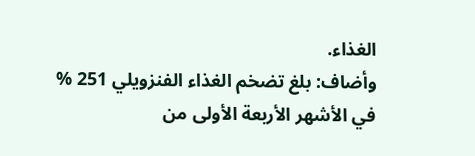الغذاء.
وأضاف: بلغ تضخم الغذاء الفنزويلي 251 % في الأشهر الأربعة الأولى من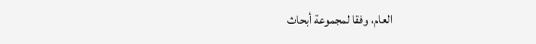العام، وفقا لمجموعة أبحاث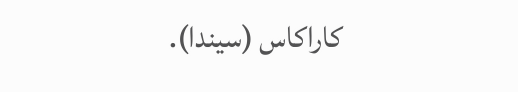كاراكاس (سيندا).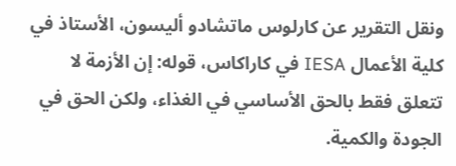ونقل التقرير عن كارلوس ماتشادو أليسون، الأستاذ في كلية الأعمال IESA في كاراكاس، قوله: إن الأزمة لا تتعلق فقط بالحق الأساسي في الغذاء، ولكن الحق في الجودة والكمية.